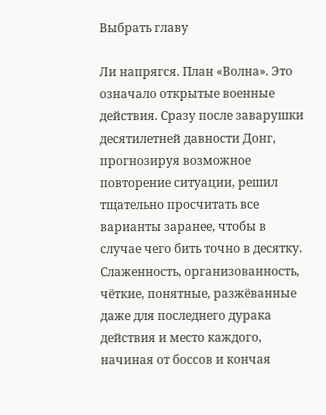Выбрать главу

Ли напрягся. План «Волна». Это означало открытые военные действия. Сразу после заварушки десятилетней давности Донг, прогнозируя возможное повторение ситуации, решил тщательно просчитать все варианты заранее, чтобы в случае чего бить точно в десятку. Слаженность, организованность, чёткие, понятные, разжёванные даже для последнего дурака действия и место каждого, начиная от боссов и кончая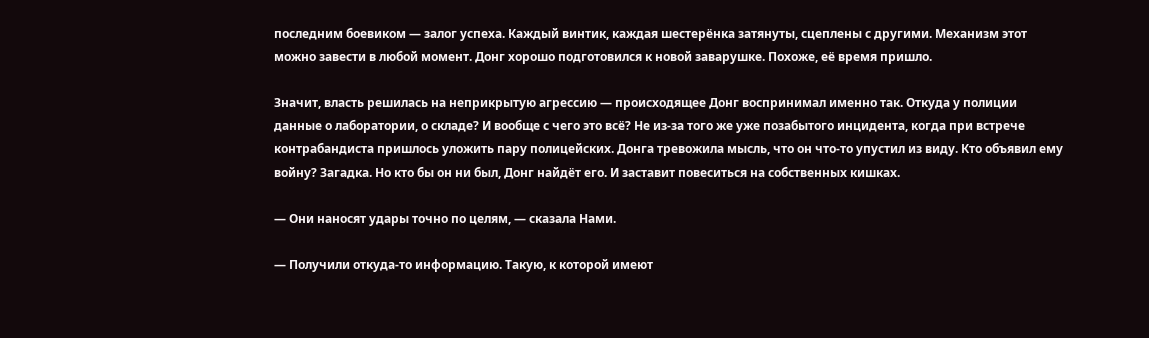последним боевиком — залог успеха. Каждый винтик, каждая шестерёнка затянуты, сцеплены с другими. Механизм этот можно завести в любой момент. Донг хорошо подготовился к новой заварушке. Похоже, её время пришло.

Значит, власть решилась на неприкрытую агрессию — происходящее Донг воспринимал именно так. Откуда у полиции данные о лаборатории, о складе? И вообще с чего это всё? Не из-за того же уже позабытого инцидента, когда при встрече контрабандиста пришлось уложить пару полицейских. Донга тревожила мысль, что он что-то упустил из виду. Кто объявил ему войну? Загадка. Но кто бы он ни был, Донг найдёт его. И заставит повеситься на собственных кишках.

— Они наносят удары точно по целям, — сказала Нами.

— Получили откуда-то информацию. Такую, к которой имеют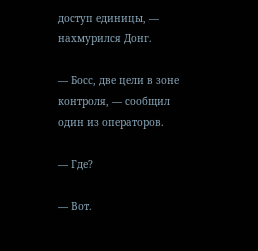доступ единицы, — нахмурился Донг.

— Босс, две цели в зоне контроля, — сообщил один из операторов.

— Где?

— Вот.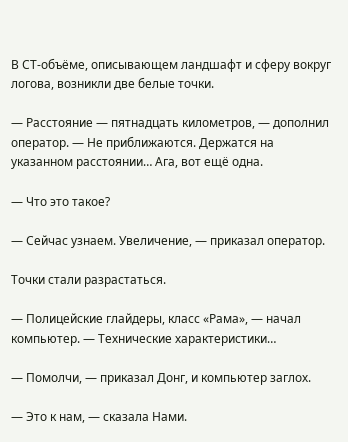В СТ-объёме, описывающем ландшафт и сферу вокруг логова, возникли две белые точки.

— Расстояние — пятнадцать километров, — дополнил оператор. — Не приближаются. Держатся на указанном расстоянии… Ага, вот ещё одна.

— Что это такое?

— Сейчас узнаем. Увеличение, — приказал оператор.

Точки стали разрастаться.

— Полицейские глайдеры, класс «Рама», — начал компьютер. — Технические характеристики…

— Помолчи, — приказал Донг, и компьютер заглох.

— Это к нам, — сказала Нами.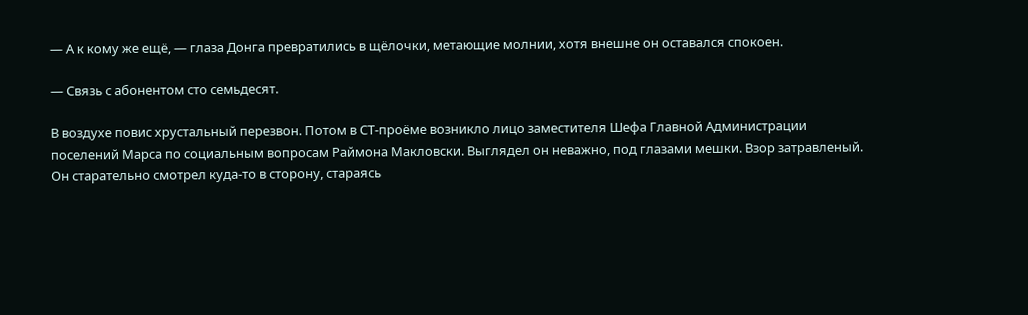— А к кому же ещё, — глаза Донга превратились в щёлочки, метающие молнии, хотя внешне он оставался спокоен.

— Связь с абонентом сто семьдесят.

В воздухе повис хрустальный перезвон. Потом в СТ-проёме возникло лицо заместителя Шефа Главной Администрации поселений Марса по социальным вопросам Раймона Макловски. Выглядел он неважно, под глазами мешки. Взор затравленый. Он старательно смотрел куда-то в сторону, стараясь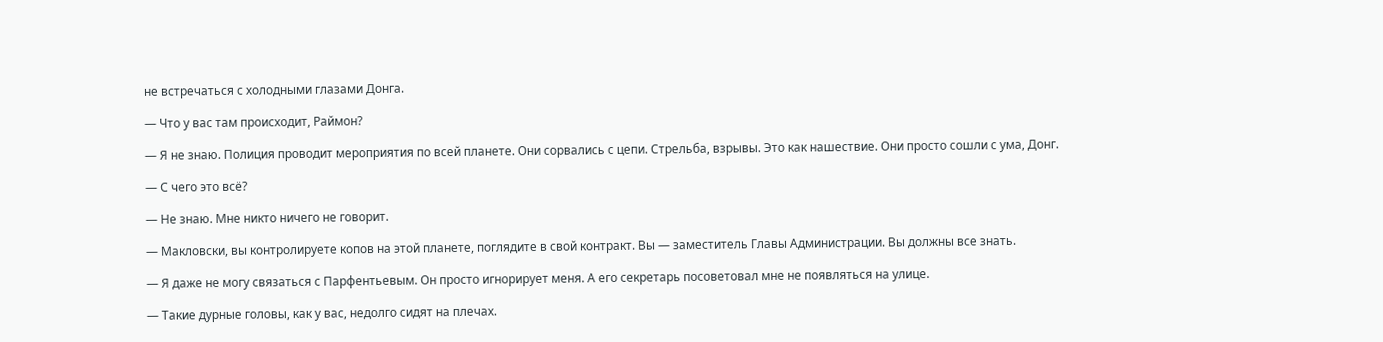не встречаться с холодными глазами Донга.

— Что у вас там происходит, Раймон?

— Я не знаю. Полиция проводит мероприятия по всей планете. Они сорвались с цепи. Стрельба, взрывы. Это как нашествие. Они просто сошли с ума, Донг.

— С чего это всё?

— Не знаю. Мне никто ничего не говорит.

— Макловски, вы контролируете копов на этой планете, поглядите в свой контракт. Вы — заместитель Главы Администрации. Вы должны все знать.

— Я даже не могу связаться с Парфентьевым. Он просто игнорирует меня. А его секретарь посоветовал мне не появляться на улице.

— Такие дурные головы, как у вас, недолго сидят на плечах.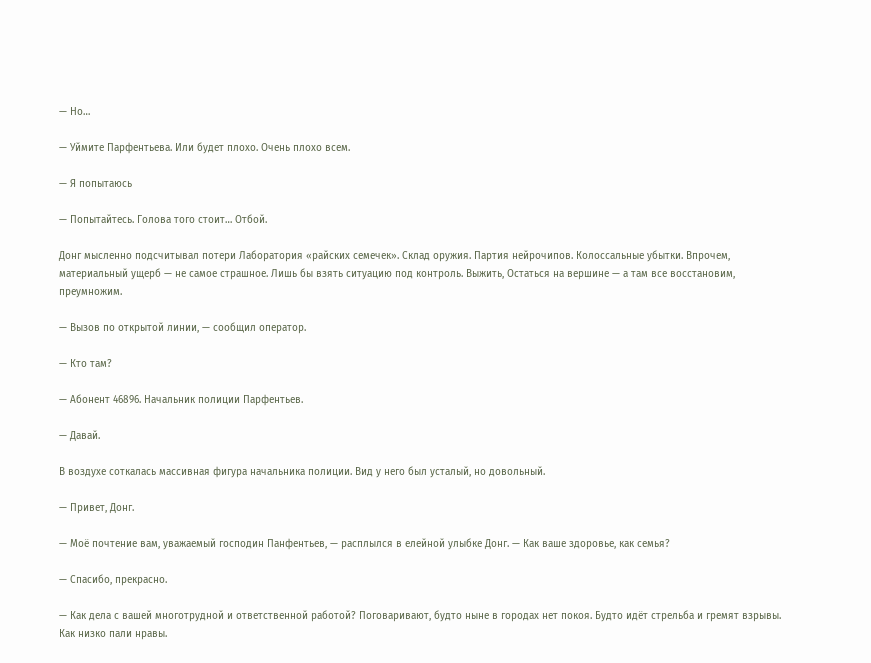— Но…

— Уймите Парфентьева. Или будет плохо. Очень плохо всем.

— Я попытаюсь

— Попытайтесь. Голова того стоит… Отбой.

Донг мысленно подсчитывал потери Лаборатория «райских семечек». Склад оружия. Партия нейрочипов. Колоссальные убытки. Впрочем, материальный ущерб — не самое страшное. Лишь бы взять ситуацию под контроль. Выжить, Остаться на вершине — а там все восстановим, преумножим.

— Вызов по открытой линии, — сообщил оператор.

— Кто там?

— Абонент 46896. Начальник полиции Парфентьев.

— Давай.

В воздухе соткалась массивная фигура начальника полиции. Вид у него был усталый, но довольный.

— Привет, Донг.

— Моё почтение вам, уважаемый господин Панфентьев, — расплылся в елейной улыбке Донг. — Как ваше здоровье, как семья?

— Спасибо, прекрасно.

— Как дела с вашей многотрудной и ответственной работой? Поговаривают, будто ныне в городах нет покоя. Будто идёт стрельба и гремят взрывы. Как низко пали нравы.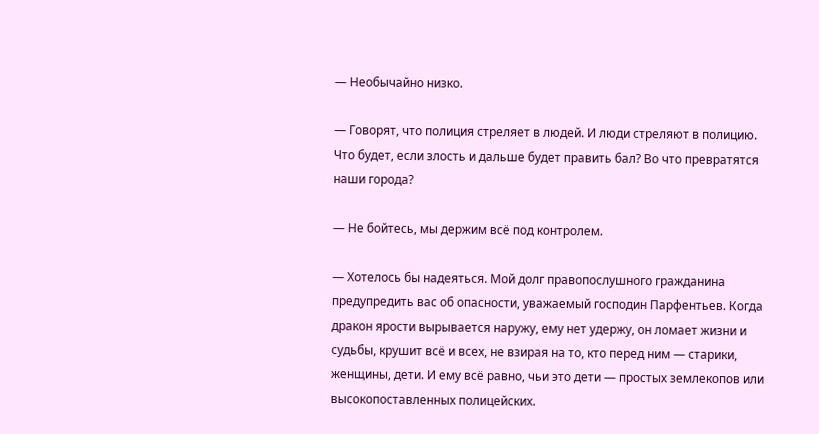— Необычайно низко.

— Говорят, что полиция стреляет в людей. И люди стреляют в полицию. Что будет, если злость и дальше будет править бал? Во что превратятся наши города?

— Не бойтесь, мы держим всё под контролем.

— Хотелось бы надеяться. Мой долг правопослушного гражданина предупредить вас об опасности, уважаемый господин Парфентьев. Когда дракон ярости вырывается наружу, ему нет удержу, он ломает жизни и судьбы, крушит всё и всех, не взирая на то, кто перед ним — старики, женщины, дети. И ему всё равно, чьи это дети — простых землекопов или высокопоставленных полицейских.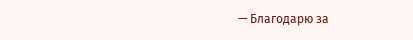— Благодарю за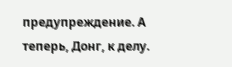предупреждение. А теперь, Донг, к делу.